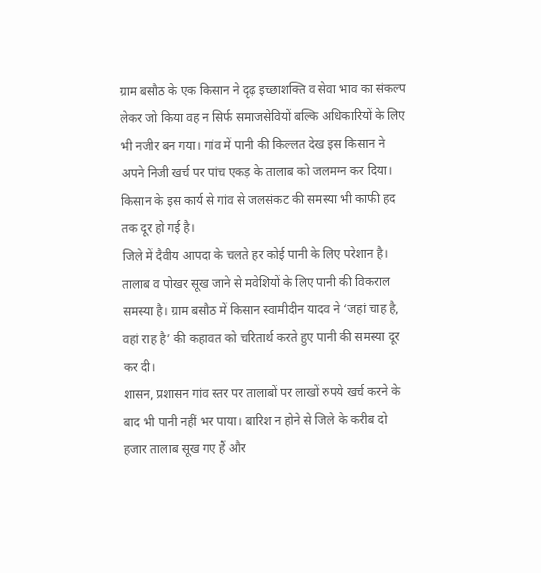ग्राम बसौठ के एक किसान ने दृढ़ इच्छाशक्ति व सेवा भाव का संकल्प लेकर जो किया वह न सिर्फ समाजसेवियों बल्कि अधिकारियों के लिए भी नजीर बन गया। गांव में पानी की किल्लत देख इस किसान ने अपने निजी खर्च पर पांच एकड़ के तालाब को जलमग्न कर दिया। किसान के इस कार्य से गांव से जलसंकट की समस्या भी काफी हद तक दूर हो गई है।
जिले में दैवीय आपदा के चलते हर कोई पानी के लिए परेशान है। तालाब व पोखर सूख जाने से मवेशियों के लिए पानी की विकराल समस्या है। ग्राम बसौठ में किसान स्वामीदीन यादव ने ‘जहां चाह है, वहां राह है’ की कहावत को चरितार्थ करते हुए पानी की समस्या दूर कर दी।
शासन, प्रशासन गांव स्तर पर तालाबों पर लाखों रुपये खर्च करने के बाद भी पानी नहीं भर पाया। बारिश न होने से जिले के करीब दो हजार तालाब सूख गए हैं और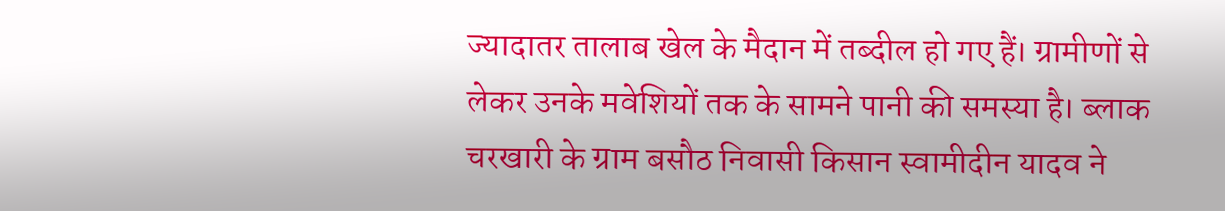ज्यादातर तालाब खेल के मैदान में तब्दील हो गए हैं। ग्रामीणों से लेकर उनके मवेशियों तक के सामने पानी की समस्या है। ब्लाक चरखारी के ग्राम बसौठ निवासी किसान स्वामीदीन यादव ने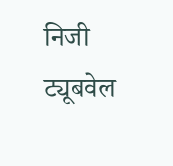निजी ट्यूबवेल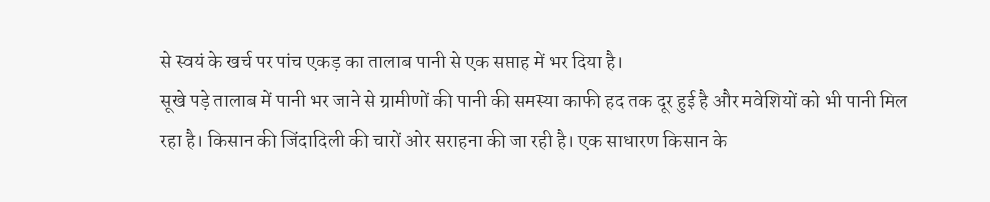से स्वयं के खर्च पर पांच एकड़ का तालाब पानी से एक सप्ताह में भर दिया है।
सूखे पड़े तालाब में पानी भर जाने से ग्रामीणों की पानी की समस्या काफी हद तक दूर हुई है और मवेशियों को भी पानी मिल रहा है। किसान की जिंदादिली की चारों ओर सराहना की जा रही है। एक साधारण किसान के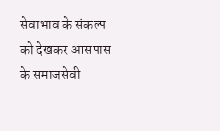सेवाभाव के संकल्प को देखकर आसपास के समाजसेवी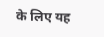के लिए यह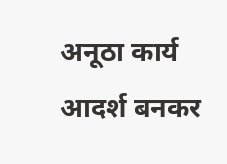अनूठा कार्य आदर्श बनकर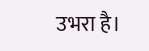उभरा है।